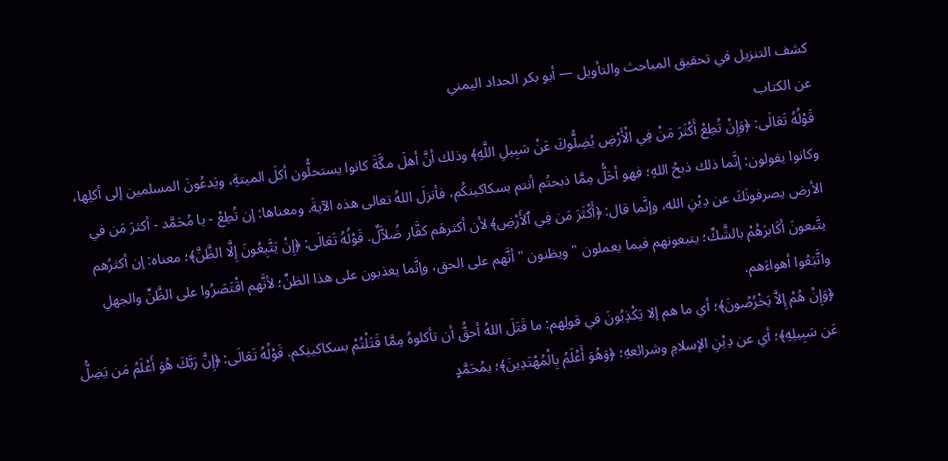كشف التنزيل في تحقيق المباحث والتأويل — أبو بكر الحداد اليمني
عن الكتاب
قَوْلُهُ تَعَالَى: ﴿وَإِنْ تُطِعْ أَكْثَرَ مَنْ فِي الْأَرْضِ يُضِلُّوكَ عَنْ سَبِيلِ اللَّهِ﴾ وذلك أنَّ أهلَ مكَّةَ كانوا يستحلُّون أكلَ الميتةِ، ويَدعُونَ المسلمين إلى أكلِها، وكانوا يقولون: إنَّما ذلك ذبحُ اللهِ؛ فهو أحَلُّ مِمَّا ذبحتُم أنتم بسكاكينكُم، فأنزلَ اللهُ تعالى هذه الآيةَ. ومعناها: إن تُطِعْ - يا مُحَمَّد - أكثرَ مَن في الأرض يصرفونَكَ عن دِيْنِ الله، وإنَّما قال: ﴿أَكْثَرَ مَن فِي ٱلأَرْضِ﴾ لأن أكثرهَم كفَّار ضُلاَّلٌ. قَوْلُهُ تَعَالَى: ﴿إِنْ يَتَّبِعُونَ إِلَّا الظَّنَّ﴾؛ معناه: إن أكثرُهم يتَّبعونَ أكَابرَهُمْ بالشَّكِّ؛ يتبعونهم فيما يعملون " ويظنون " أنَّهم على الحق، وإنَّما يعذبون على هذا الظنِّ؛ لأنَّهم اقْتَصَرُوا على الظَّنِّ والجهلِ واتَّبَعُوا أهواءَهم.
﴿وَإِنْ هُمْ إِلاَّ يَخْرُصُونَ﴾؛ أي ما هم إلا يَكْذِبُونَ في قولِهم: ما قَتَلَ اللهُ أحقُّ أن تأكلوهُ مِمَّا قَتَلْتُمْ بسكاكينِكم. قَوْلُهُ تَعَالَى: ﴿إِنَّ رَبَّكَ هُوَ أَعْلَمُ مَن يَضِلُّ عَن سَبِيلِهِ﴾؛ أي عن دِيْنِ الإسلامِ وشرائعهِ؛ ﴿وَهُوَ أَعْلَمُ بِالْمُهْتَدِينَ﴾؛ بمُحَمَّدٍ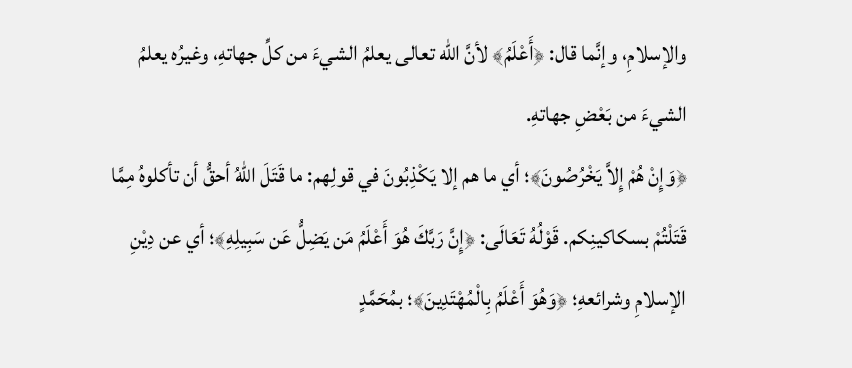والإسلامِ، وإنَّما قال: ﴿أَعْلَمُ﴾ لأنَّ الله تعالى يعلمُ الشيءَ من كلِّ جهاتهِ، وغيرُه يعلمُ الشيءَ من بَعْضِ جهاتهِ.
﴿وَإِنْ هُمْ إِلاَّ يَخْرُصُونَ﴾؛ أي ما هم إلا يَكْذِبُونَ في قولِهم: ما قَتَلَ اللهُ أحقُّ أن تأكلوهُ مِمَّا قَتَلْتُمْ بسكاكينِكم. قَوْلُهُ تَعَالَى: ﴿إِنَّ رَبَّكَ هُوَ أَعْلَمُ مَن يَضِلُّ عَن سَبِيلِهِ﴾؛ أي عن دِيْنِ الإسلامِ وشرائعهِ؛ ﴿وَهُوَ أَعْلَمُ بِالْمُهْتَدِينَ﴾؛ بمُحَمَّدٍ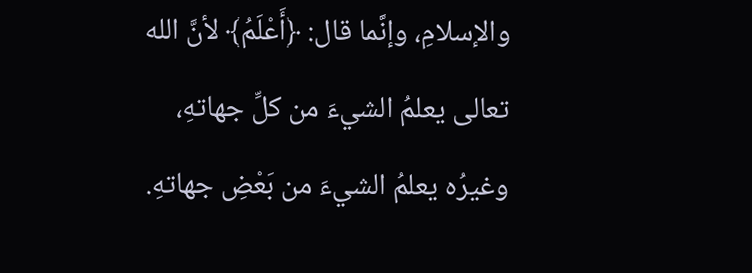والإسلامِ، وإنَّما قال: ﴿أَعْلَمُ﴾ لأنَّ الله تعالى يعلمُ الشيءَ من كلِّ جهاتهِ، وغيرُه يعلمُ الشيءَ من بَعْضِ جهاتهِ.